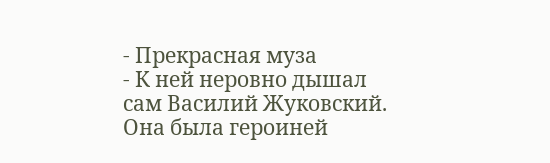- Прекрасная муза
- К ней неровно дышал сам Василий Жуковский. Она была героиней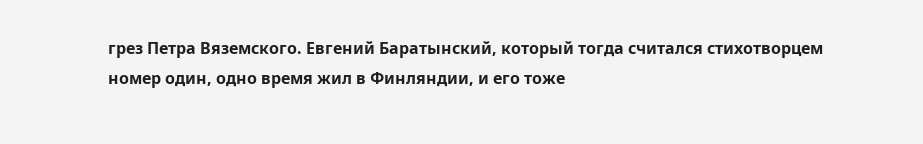грез Петра Вяземского. Евгений Баратынский, который тогда считался стихотворцем номер один, одно время жил в Финляндии, и его тоже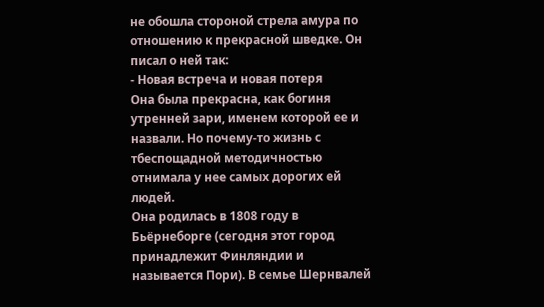не обошла стороной стрела амура по отношению к прекрасной шведке. Он писал о ней так:
- Новая встреча и новая потеря
Она была прекрасна, как богиня утренней зари, именем которой ее и назвали. Но почему-то жизнь с тбеспощадной методичностью отнимала у нее самых дорогих ей людей.
Она родилась в 1808 году в Бьёрнеборге (сегодня этот город принадлежит Финляндии и называется Пори). В семье Шернвалей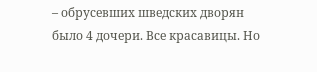– обрусевших шведских дворян было 4 дочери. Все красавицы. Но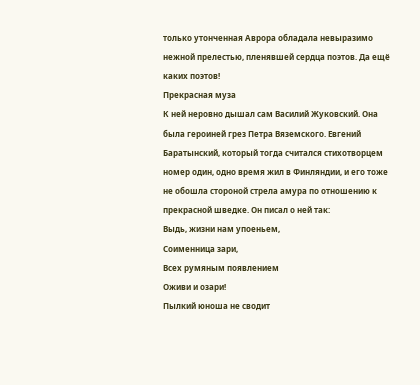только утонченная Аврора обладала невыразимо нежной прелестью, пленявшей сердца поэтов. Да ещё каких поэтов!
Прекрасная муза
К ней неровно дышал сам Василий Жуковский. Она была героиней грез Петра Вяземского. Евгений Баратынский, который тогда считался стихотворцем номер один, одно время жил в Финляндии, и его тоже не обошла стороной стрела амура по отношению к прекрасной шведке. Он писал о ней так:
Выдь, жизни нам упоеньем,
Соименница зари,
Всех румяным появлением
Оживи и озари!
Пылкий юноша не сводит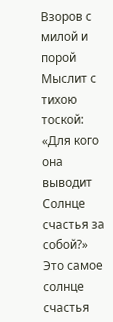Взоров с милой и порой
Мыслит с тихою тоской:
«Для кого она выводит
Солнце счастья за собой?»
Это самое солнце счастья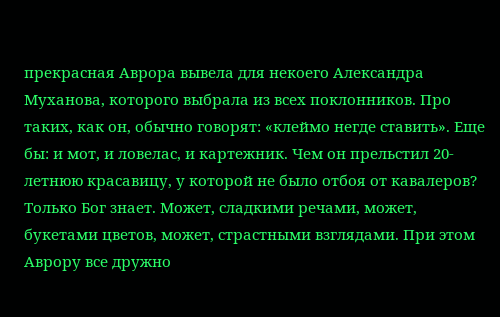прекрасная Аврора вывела для некоего Александра Муханова, которого выбрала из всех поклонников. Про таких, как он, обычно говорят: «клеймо негде ставить». Еще бы: и мот, и ловелас, и картежник. Чем он прельстил 20-летнюю красавицу, у которой не было отбоя от кавалеров? Только Бог знает. Может, сладкими речами, может, букетами цветов, может, страстными взглядами. При этом Аврору все дружно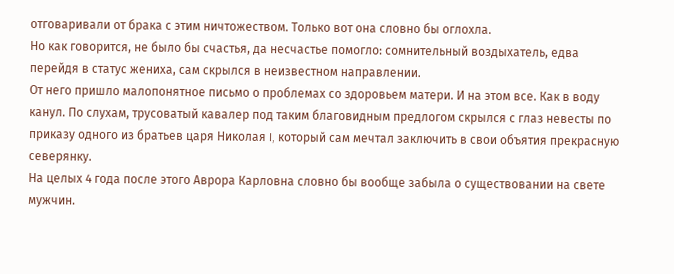отговаривали от брака с этим ничтожеством. Только вот она словно бы оглохла.
Но как говорится, не было бы счастья, да несчастье помогло: сомнительный воздыхатель, едва перейдя в статус жениха, сам скрылся в неизвестном направлении.
От него пришло малопонятное письмо о проблемах со здоровьем матери. И на этом все. Как в воду канул. По слухам, трусоватый кавалер под таким благовидным предлогом скрылся с глаз невесты по приказу одного из братьев царя Николая I, который сам мечтал заключить в свои объятия прекрасную северянку.
На целых 4 года после этого Аврора Карловна словно бы вообще забыла о существовании на свете мужчин.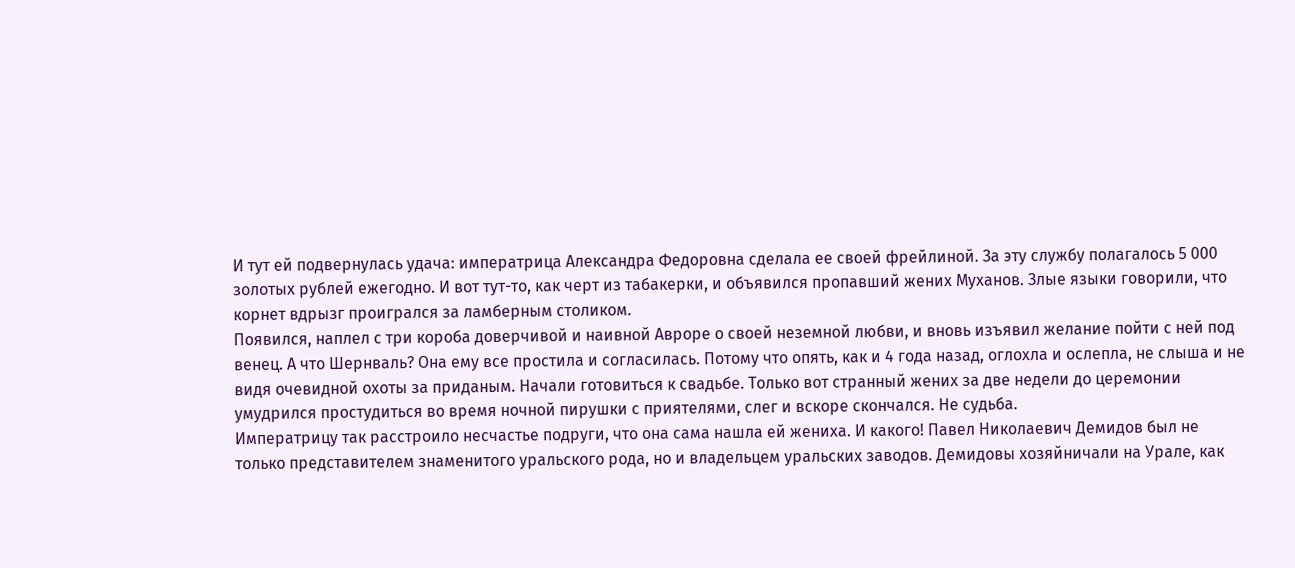И тут ей подвернулась удача: императрица Александра Федоровна сделала ее своей фрейлиной. За эту службу полагалось 5 000 золотых рублей ежегодно. И вот тут-то, как черт из табакерки, и объявился пропавший жених Муханов. Злые языки говорили, что корнет вдрызг проигрался за ламберным столиком.
Появился, наплел с три короба доверчивой и наивной Авроре о своей неземной любви, и вновь изъявил желание пойти с ней под венец. А что Шернваль? Она ему все простила и согласилась. Потому что опять, как и 4 года назад, оглохла и ослепла, не слыша и не видя очевидной охоты за приданым. Начали готовиться к свадьбе. Только вот странный жених за две недели до церемонии умудрился простудиться во время ночной пирушки с приятелями, слег и вскоре скончался. Не судьба.
Императрицу так расстроило несчастье подруги, что она сама нашла ей жениха. И какого! Павел Николаевич Демидов был не только представителем знаменитого уральского рода, но и владельцем уральских заводов. Демидовы хозяйничали на Урале, как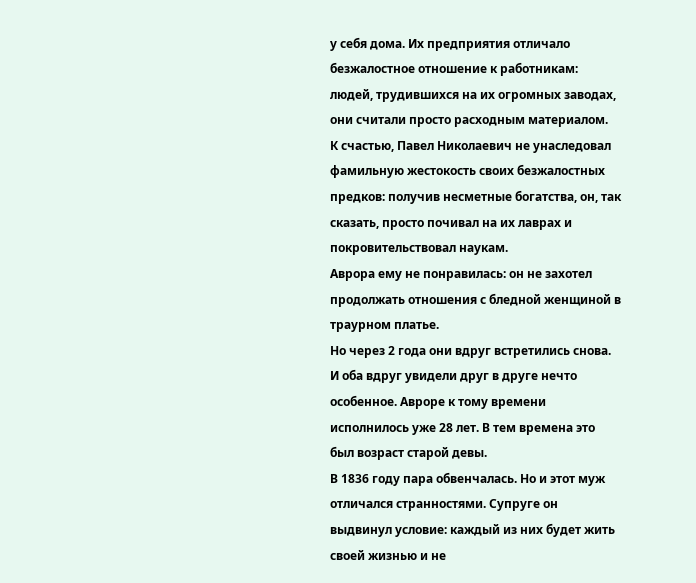у себя дома. Их предприятия отличало безжалостное отношение к работникам: людей, трудившихся на их огромных заводах, они считали просто расходным материалом.
К счастью, Павел Николаевич не унаследовал фамильную жестокость своих безжалостных предков: получив несметные богатства, он, так сказать, просто почивал на их лаврах и покровительствовал наукам.
Аврора ему не понравилась: он не захотел продолжать отношения с бледной женщиной в траурном платье.
Но через 2 года они вдруг встретились снова. И оба вдруг увидели друг в друге нечто особенное. Авроре к тому времени исполнилось уже 28 лет. В тем времена это был возраст старой девы.
В 1836 году пара обвенчалась. Но и этот муж отличался странностями. Супруге он выдвинул условие: каждый из них будет жить своей жизнью и не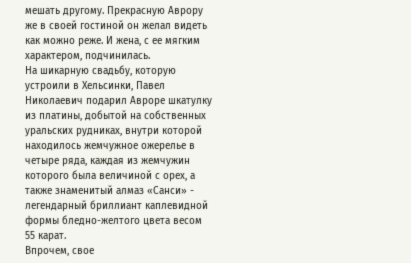мешать другому. Прекрасную Аврору же в своей гостиной он желал видеть как можно реже. И жена, с ее мягким характером, подчинилась.
На шикарную свадьбу, которую устроили в Хельсинки, Павел Николаевич подарил Авроре шкатулку из платины, добытой на собственных уральских рудниках, внутри которой находилось жемчужное ожерелье в четыре ряда, каждая из жемчужин которого была величиной с орех, а также знаменитый алмаз «Санси» - легендарный бриллиант каплевидной формы бледно-желтого цвета весом 55 карат.
Впрочем, свое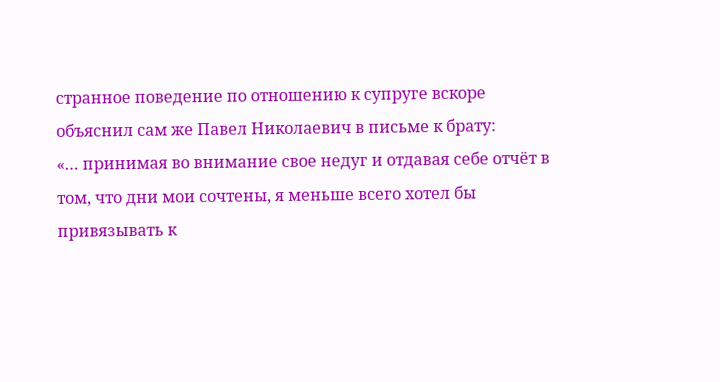странное поведение по отношению к супруге вскоре объяснил сам же Павел Николаевич в письме к брату:
«… принимая во внимание свое недуг и отдавая себе отчёт в том, что дни мои сочтены, я меньше всего хотел бы привязывать к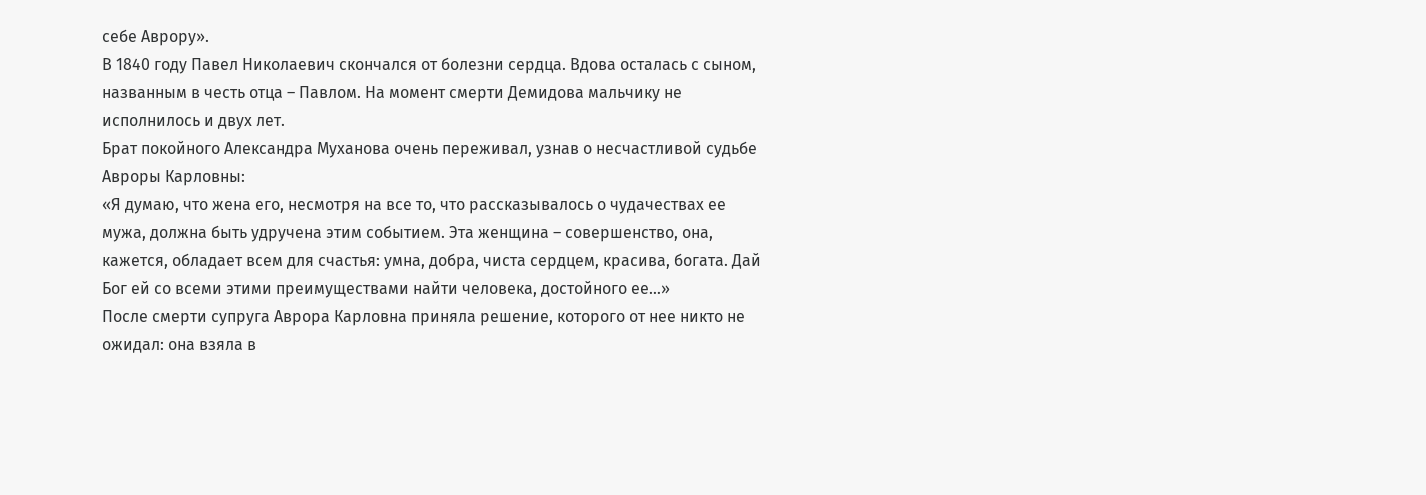себе Аврору».
В 1840 году Павел Николаевич скончался от болезни сердца. Вдова осталась с сыном, названным в честь отца – Павлом. На момент смерти Демидова мальчику не исполнилось и двух лет.
Брат покойного Александра Муханова очень переживал, узнав о несчастливой судьбе Авроры Карловны:
«Я думаю, что жена его, несмотря на все то, что рассказывалось о чудачествах ее мужа, должна быть удручена этим событием. Эта женщина – совершенство, она, кажется, обладает всем для счастья: умна, добра, чиста сердцем, красива, богата. Дай Бог ей со всеми этими преимуществами найти человека, достойного ее…»
После смерти супруга Аврора Карловна приняла решение, которого от нее никто не ожидал: она взяла в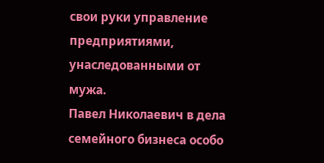свои руки управление предприятиями, унаследованными от мужа.
Павел Николаевич в дела семейного бизнеса особо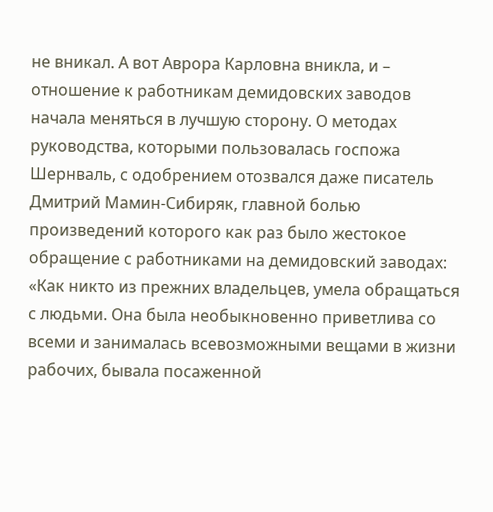не вникал. А вот Аврора Карловна вникла, и – отношение к работникам демидовских заводов начала меняться в лучшую сторону. О методах руководства, которыми пользовалась госпожа Шернваль, с одобрением отозвался даже писатель Дмитрий Мамин-Сибиряк, главной болью произведений которого как раз было жестокое обращение с работниками на демидовский заводах:
«Как никто из прежних владельцев, умела обращаться с людьми. Она была необыкновенно приветлива со всеми и занималась всевозможными вещами в жизни рабочих, бывала посаженной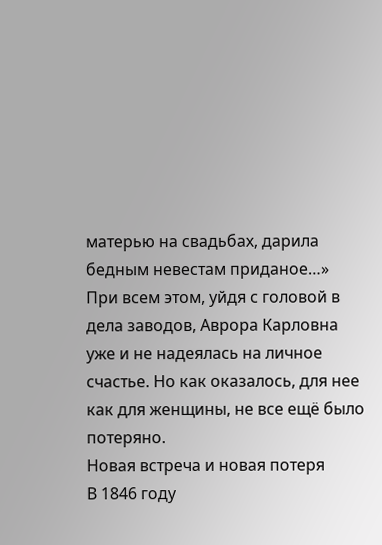матерью на свадьбах, дарила бедным невестам приданое…»
При всем этом, уйдя с головой в дела заводов, Аврора Карловна уже и не надеялась на личное счастье. Но как оказалось, для нее как для женщины, не все ещё было потеряно.
Новая встреча и новая потеря
В 1846 году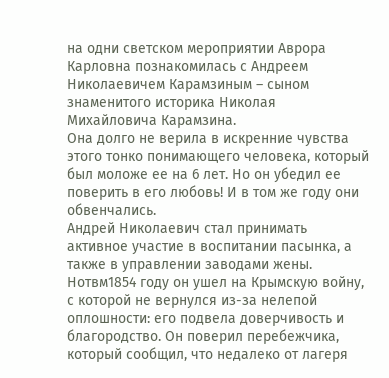на одни светском мероприятии Аврора Карловна познакомилась с Андреем Николаевичем Карамзиным – сыном знаменитого историка Николая Михайловича Карамзина.
Она долго не верила в искренние чувства этого тонко понимающего человека, который был моложе ее на 6 лет. Но он убедил ее поверить в его любовь! И в том же году они обвенчались.
Андрей Николаевич стал принимать активное участие в воспитании пасынка, а также в управлении заводами жены.
Нотвм1854 году он ушел на Крымскую войну, с которой не вернулся из-за нелепой оплошности: его подвела доверчивость и благородство. Он поверил перебежчика, который сообщил, что недалеко от лагеря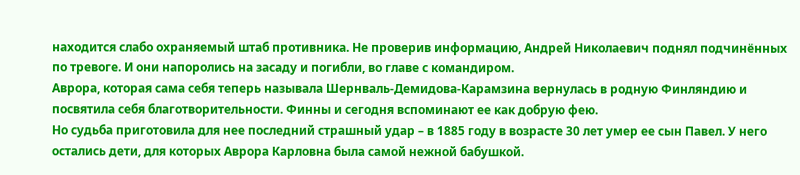находится слабо охраняемый штаб противника. Не проверив информацию, Андрей Николаевич поднял подчинённых по тревоге. И они напоролись на засаду и погибли, во главе с командиром.
Аврора, которая сама себя теперь называла Шернваль-Демидова-Карамзина вернулась в родную Финляндию и посвятила себя благотворительности. Финны и сегодня вспоминают ее как добрую фею.
Но судьба приготовила для нее последний страшный удар – в 1885 году в возрасте 30 лет умер ее сын Павел. У него остались дети, для которых Аврора Карловна была самой нежной бабушкой.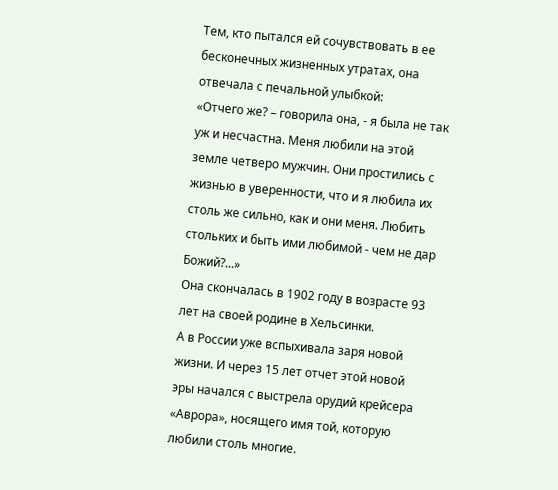Тем, кто пытался ей сочувствовать в ее бесконечных жизненных утратах, она отвечала с печальной улыбкой:
«Отчего же? – говорила она, - я была не так уж и несчастна. Меня любили на этой земле четверо мужчин. Они простились с жизнью в уверенности, что и я любила их столь же сильно, как и они меня. Любить стольких и быть ими любимой - чем не дар Божий?...»
Она скончалась в 1902 году в возрасте 93 лет на своей родине в Хельсинки.
А в России уже вспыхивала заря новой жизни. И через 15 лет отчет этой новой эры начался с выстрела орудий крейсера «Аврора», носящего имя той, которую любили столь многие.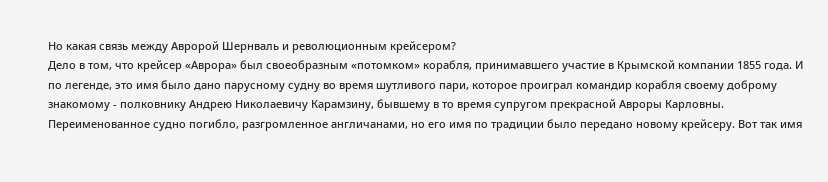Но какая связь между Авророй Шернваль и революционным крейсером?
Дело в том, что крейсер «Аврора» был своеобразным «потомком» корабля, принимавшего участие в Крымской компании 1855 года. И по легенде, это имя было дано парусному судну во время шутливого пари, которое проиграл командир корабля своему доброму знакомому - полковнику Андрею Николаевичу Карамзину, бывшему в то время супругом прекрасной Авроры Карловны. Переименованное судно погибло, разгромленное англичанами, но его имя по традиции было передано новому крейсеру. Вот так имя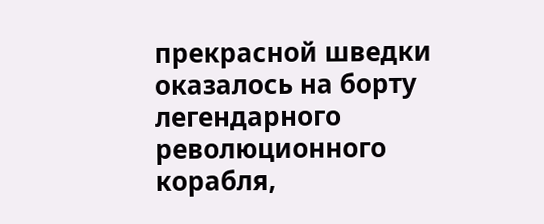прекрасной шведки оказалось на борту легендарного революционного корабля,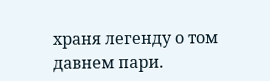храня легенду о том давнем пари.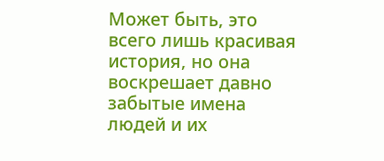Может быть, это всего лишь красивая история, но она воскрешает давно забытые имена людей и их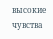высокие чувства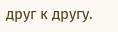друг к другу.